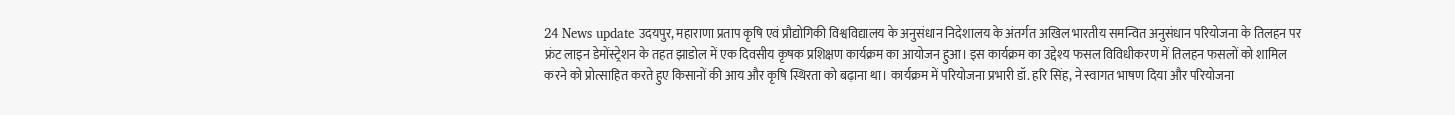24 News update उदयपुर, महाराणा प्रताप कृषि एवं प्रौद्योगिकी विश्वविद्यालय के अनुसंधान निदेशालय के अंतर्गत अखिल भारतीय समन्वित अनुसंधान परियोजना के तिलहन पर फ्रंट लाइन डेमोंस्ट्रेशन के तहत झाडोल में एक दिवसीय कृषक प्रशिक्षण कार्यक्रम का आयोजन हुआ। इस कार्यक्रम का उद्देश्य फसल विविधीकरण में तिलहन फसलों को शामिल करने को प्रोत्साहित करते हुए किसानों की आय और कृषि स्थिरता को बढ़ाना था। कार्यक्रम में परियोजना प्रभारी डॉ. हरि सिंह, ने स्वागत भाषण दिया और परियोजना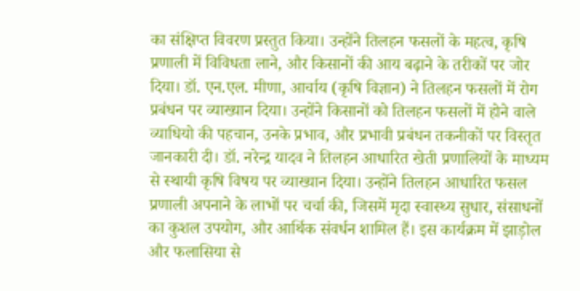का संक्षिप्त विवरण प्रस्तुत किया। उन्होंने तिलहन फसलों के महत्व, कृषि प्रणाली में विविधता लाने, और किसानों की आय बढ़ाने के तरीकों पर जोर दिया। डॉ. एन.एल. मीणा, आर्चाय (कृषि विज्ञान) ने तिलहन फसलों में रोग प्रबंधन पर व्याख्यान दिया। उन्होंने किसानों को तिलहन फसलों में होने वाले व्याधियो की पहचान, उनके प्रभाव, और प्रभावी प्रबंधन तकनीकों पर विस्तृत जानकारी दी। डॉ. नरेन्द्र यादव ने तिलहन आधारित खेती प्रणालियों के माध्यम से स्थायी कृषि विषय पर व्याख्यान दिया। उन्होंने तिलहन आधारित फसल प्रणाली अपनाने के लाभों पर चर्चा की, जिसमें मृदा स्वास्थ्य सुधार, संसाधनों का कुशल उपयोग, और आर्थिक संवर्धन शामिल हैं। इस कार्यक्रम में झाड़ोल और फलासिया से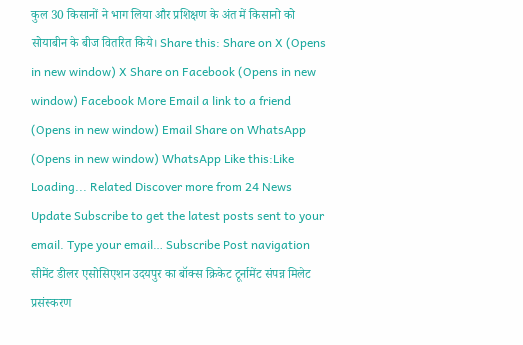कुल 30 किसानों ने भाग लिया और प्रशिक्षण के अंत में किसानो को सोयाबीन के बीज वितरित किये। Share this: Share on X (Opens in new window) X Share on Facebook (Opens in new window) Facebook More Email a link to a friend (Opens in new window) Email Share on WhatsApp (Opens in new window) WhatsApp Like this:Like Loading... Related Discover more from 24 News Update Subscribe to get the latest posts sent to your email. Type your email… Subscribe Post navigation सीमेंट डीलर एसोसिएशन उदयपुर का बॉक्स क्रिकेट टूर्नामेंट संपन्न मिलेट प्रसंस्करण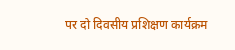पर दो दिवसीय प्रशिक्षण कार्यक्रम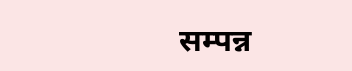सम्पन्न